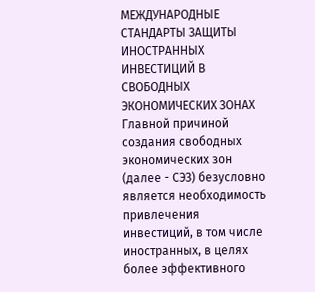МЕЖДУНАРОДНЫЕ СТАНДАРТЫ ЗАЩИТЫ ИНОСТРАННЫХ ИНВЕСТИЦИЙ В СВОБОДНЫХ ЭКОНОМИЧЕСКИХ ЗОНАХ Главной причиной создания свободных экономических зон (далее - СЭЗ) безусловно является необходимость привлечения инвестиций, в том числе иностранных, в целях более эффективного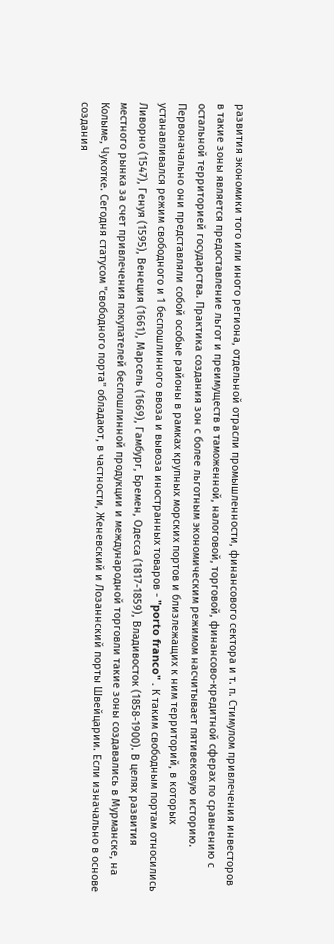развития экономики того или иного региона, отдельной отрасли промышленности, финансового сектора и т. п. Стимулом привлечения инвесторов в такие зоны является предоставление льгот и преимуществ в таможенной, налоговой, торговой, финансово-кредитной сферах по сравнению с остальной территорией государства. Практика создания зон с более льготным экономическим режимом насчитывает пятивековую историю. Первоначально они представляли собой особые районы в рамках крупных морских портов и близлежащих к ним территорий, в которых устанавливался режим свободного и 1 беспошлинного ввоза и вывоза иностранных товаров - "porto franco" . К таким свободным портам относились Ливорно (1547), Генуя (1595), Венеция (1661), Марсель (1669), Гамбург, Бремен, Одесса (1817-1859), Владивосток (1858-1900). В целях развития местного рынка за счет привлечения покупателей беспошлинной продукции и международной торговли такие зоны создавались в Мурманске, на Колыме, Чукотке. Сегодня статусом "свободного порта" обладают, в частности, Женевский и Лозаннский порты Швейцарии. Если изначально в основе создания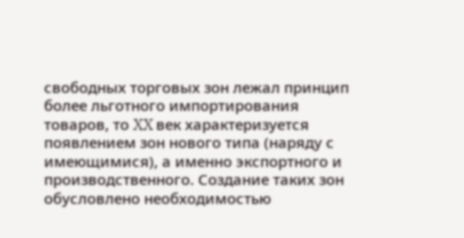свободных торговых зон лежал принцип более льготного импортирования товаров, то XX век характеризуется появлением зон нового типа (наряду с имеющимися), а именно экспортного и производственного. Создание таких зон обусловлено необходимостью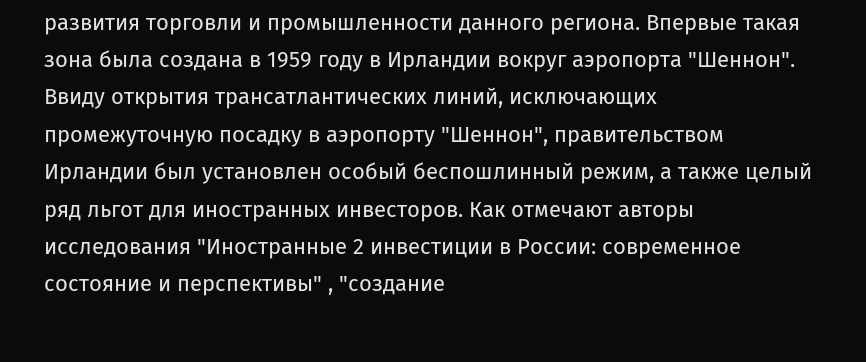развития торговли и промышленности данного региона. Впервые такая зона была создана в 1959 году в Ирландии вокруг аэропорта "Шеннон". Ввиду открытия трансатлантических линий, исключающих промежуточную посадку в аэропорту "Шеннон", правительством Ирландии был установлен особый беспошлинный режим, а также целый ряд льгот для иностранных инвесторов. Как отмечают авторы исследования "Иностранные 2 инвестиции в России: современное состояние и перспективы" , "создание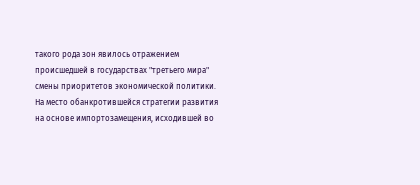такого рода зон явилось отражением происшедшей в государствах "третьего мира" смены приоритетов экономической политики. На место обанкротившейся стратегии развития на основе импортозамещения, исходившей во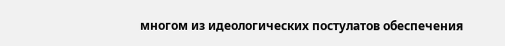многом из идеологических постулатов обеспечения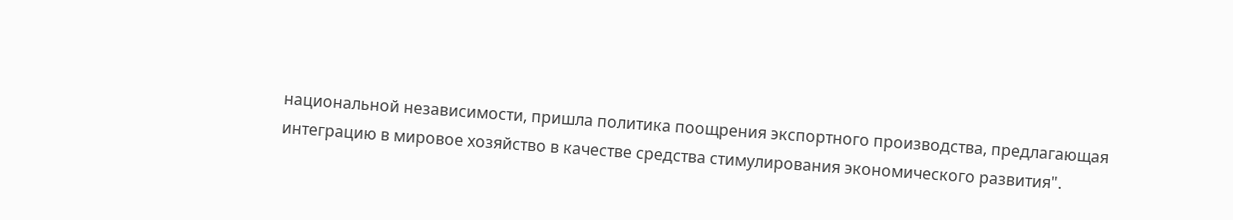национальной независимости, пришла политика поощрения экспортного производства, предлагающая интеграцию в мировое хозяйство в качестве средства стимулирования экономического развития".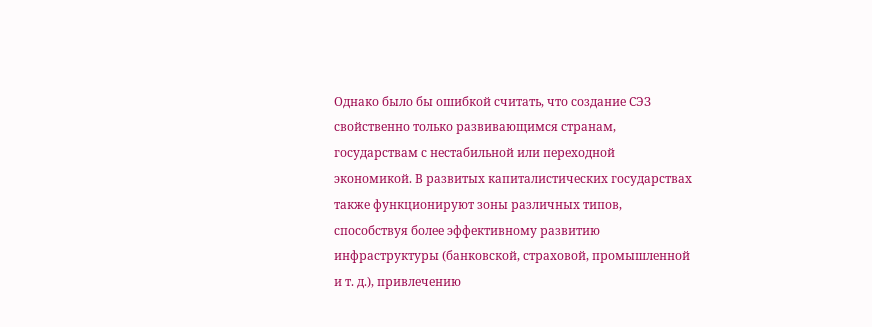Однако было бы ошибкой считать, что создание СЭЗ свойственно только развивающимся странам, государствам с нестабильной или переходной экономикой. В развитых капиталистических государствах также функционируют зоны различных типов, способствуя более эффективному развитию инфраструктуры (банковской, страховой, промышленной и т. д.), привлечению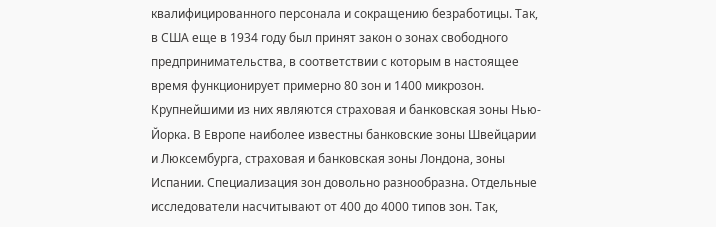квалифицированного персонала и сокращению безработицы. Так, в США еще в 1934 году был принят закон о зонах свободного предпринимательства, в соответствии с которым в настоящее время функционирует примерно 80 зон и 1400 микрозон. Крупнейшими из них являются страховая и банковская зоны Нью-Йорка. В Европе наиболее известны банковские зоны Швейцарии и Люксембурга, страховая и банковская зоны Лондона, зоны Испании. Специализация зон довольно разнообразна. Отдельные исследователи насчитывают от 400 до 4000 типов зон. Так,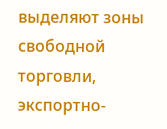выделяют зоны свободной торговли, экспортно-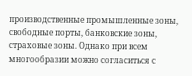производственные промышленные зоны, свободные порты, банковские зоны, страховые зоны. Однако при всем многообразии можно согласиться с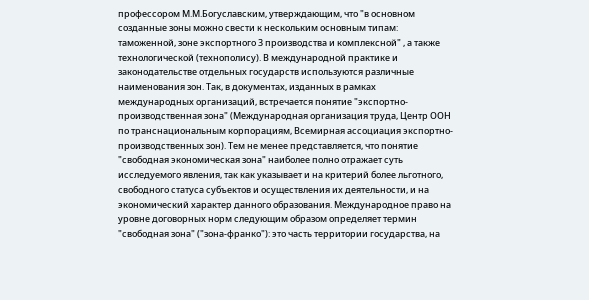профессором М.М.Богуславским, утверждающим, что "в основном созданные зоны можно свести к нескольким основным типам: таможенной, зоне экспортного 3 производства и комплексной" , а также технологической (технополису). В международной практике и законодательстве отдельных государств используются различные наименования зон. Так, в документах, изданных в рамках международных организаций, встречается понятие "экспортно-производственная зона" (Международная организация труда, Центр ООН по транснациональным корпорациям, Всемирная ассоциация экспортно-производственных зон). Тем не менее представляется, что понятие "свободная экономическая зона" наиболее полно отражает суть исследуемого явления, так как указывает и на критерий более льготного, свободного статуса субъектов и осуществления их деятельности, и на экономический характер данного образования. Международное право на уровне договорных норм следующим образом определяет термин "свободная зона" ("зона-франко"): это часть территории государства, на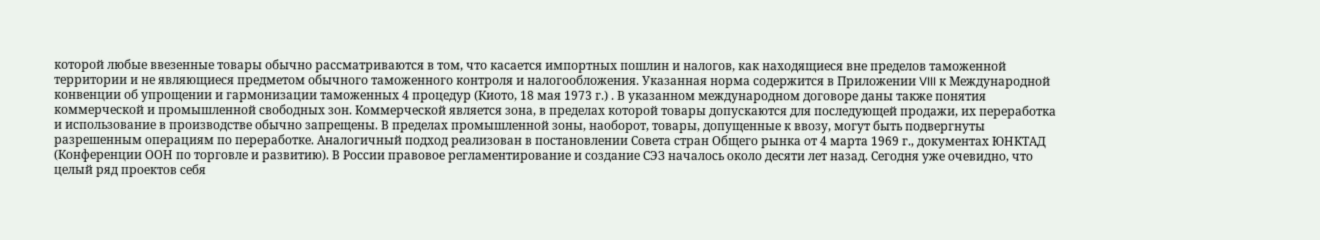которой любые ввезенные товары обычно рассматриваются в том, что касается импортных пошлин и налогов, как находящиеся вне пределов таможенной территории и не являющиеся предметом обычного таможенного контроля и налогообложения. Указанная норма содержится в Приложении VIII к Международной конвенции об упрощении и гармонизации таможенных 4 процедур (Киото, 18 мая 1973 г.) . В указанном международном договоре даны также понятия коммерческой и промышленной свободных зон. Коммерческой является зона, в пределах которой товары допускаются для последующей продажи, их переработка и использование в производстве обычно запрещены. В пределах промышленной зоны, наоборот, товары, допущенные к ввозу, могут быть подвергнуты разрешенным операциям по переработке. Аналогичный подход реализован в постановлении Совета стран Общего рынка от 4 марта 1969 г., документах ЮНКТАД (Конференции ООН по торговле и развитию). В России правовое регламентирование и создание СЭЗ началось около десяти лет назад. Сегодня уже очевидно, что целый ряд проектов себя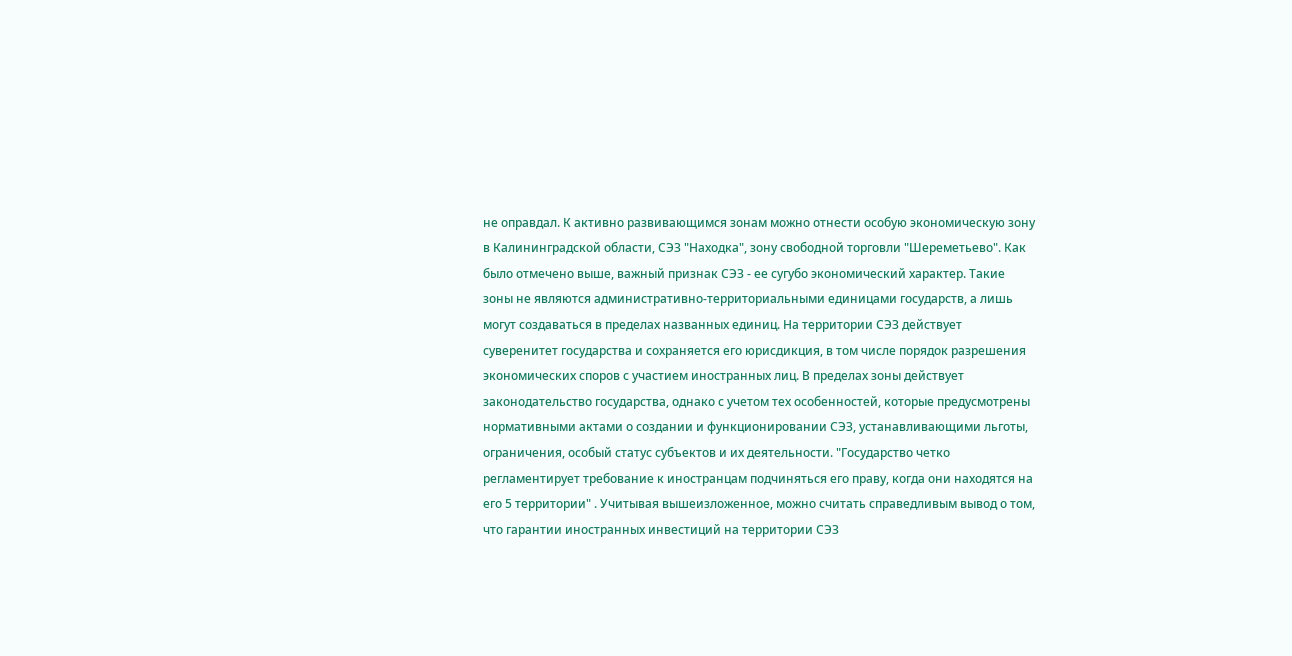не оправдал. К активно развивающимся зонам можно отнести особую экономическую зону в Калининградской области, СЭЗ "Находка", зону свободной торговли "Шереметьево". Как было отмечено выше, важный признак СЭЗ - ее сугубо экономический характер. Такие зоны не являются административно-территориальными единицами государств, а лишь могут создаваться в пределах названных единиц. На территории СЭЗ действует суверенитет государства и сохраняется его юрисдикция, в том числе порядок разрешения экономических споров с участием иностранных лиц. В пределах зоны действует законодательство государства, однако с учетом тех особенностей, которые предусмотрены нормативными актами о создании и функционировании СЭЗ, устанавливающими льготы, ограничения, особый статус субъектов и их деятельности. "Государство четко регламентирует требование к иностранцам подчиняться его праву, когда они находятся на его 5 территории" . Учитывая вышеизложенное, можно считать справедливым вывод о том, что гарантии иностранных инвестиций на территории СЭЗ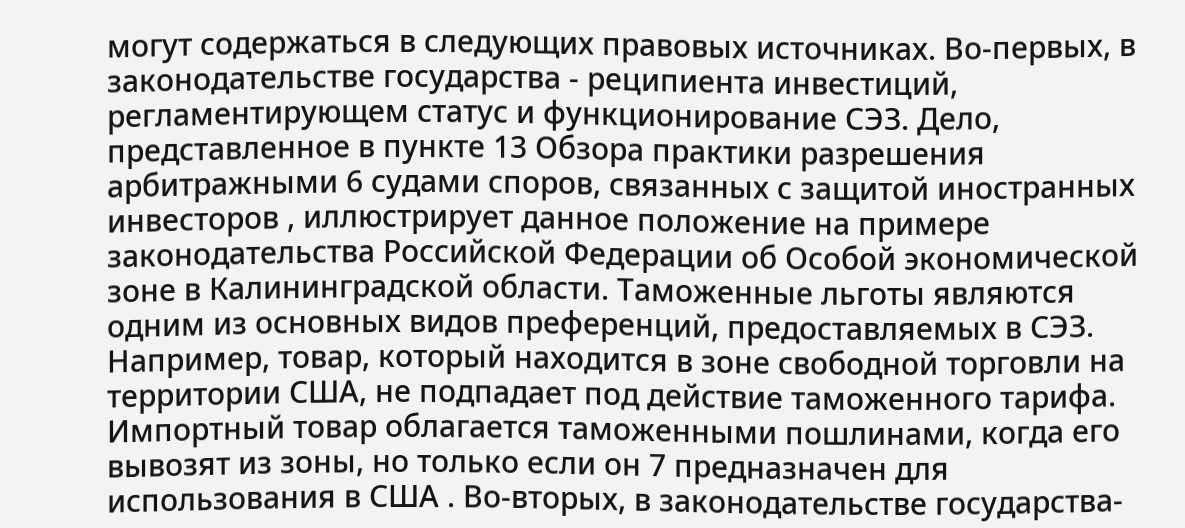могут содержаться в следующих правовых источниках. Во-первых, в законодательстве государства - реципиента инвестиций, регламентирующем статус и функционирование СЭЗ. Дело, представленное в пункте 13 Обзора практики разрешения арбитражными 6 судами споров, связанных с защитой иностранных инвесторов , иллюстрирует данное положение на примере законодательства Российской Федерации об Особой экономической зоне в Калининградской области. Таможенные льготы являются одним из основных видов преференций, предоставляемых в СЭЗ. Например, товар, который находится в зоне свободной торговли на территории США, не подпадает под действие таможенного тарифа. Импортный товар облагается таможенными пошлинами, когда его вывозят из зоны, но только если он 7 предназначен для использования в США . Во-вторых, в законодательстве государства-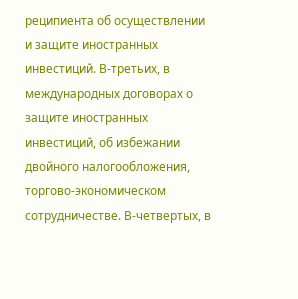реципиента об осуществлении и защите иностранных инвестиций. В-третьих, в международных договорах о защите иностранных инвестиций, об избежании двойного налогообложения, торгово-экономическом сотрудничестве. В-четвертых, в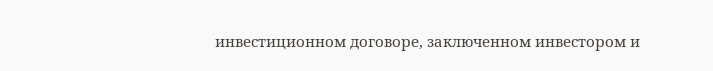инвестиционном договоре, заключенном инвестором и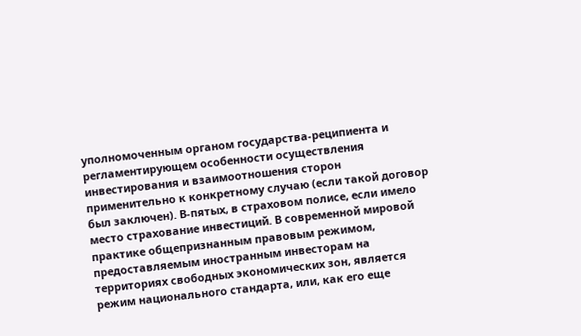уполномоченным органом государства-реципиента и регламентирующем особенности осуществления инвестирования и взаимоотношения сторон применительно к конкретному случаю (если такой договор был заключен). В-пятых, в страховом полисе, если имело место страхование инвестиций. В современной мировой практике общепризнанным правовым режимом, предоставляемым иностранным инвесторам на территориях свободных экономических зон, является режим национального стандарта, или, как его еще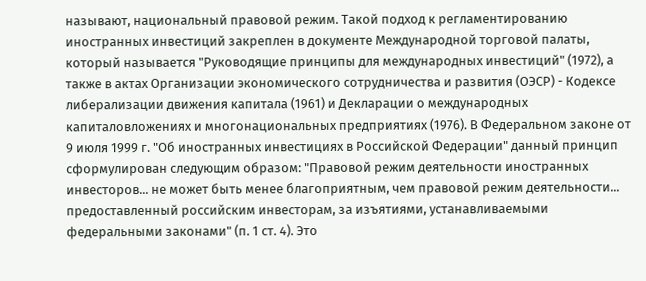называют, национальный правовой режим. Такой подход к регламентированию иностранных инвестиций закреплен в документе Международной торговой палаты, который называется "Руководящие принципы для международных инвестиций" (1972), а также в актах Организации экономического сотрудничества и развития (ОЭСР) - Кодексе либерализации движения капитала (1961) и Декларации о международных капиталовложениях и многонациональных предприятиях (1976). В Федеральном законе от 9 июля 1999 г. "Об иностранных инвестициях в Российской Федерации" данный принцип сформулирован следующим образом: "Правовой режим деятельности иностранных инвесторов... не может быть менее благоприятным, чем правовой режим деятельности... предоставленный российским инвесторам, за изъятиями, устанавливаемыми федеральными законами" (п. 1 ст. 4). Это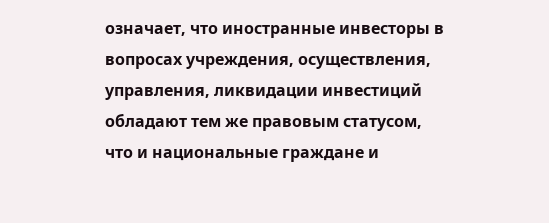означает, что иностранные инвесторы в вопросах учреждения, осуществления, управления, ликвидации инвестиций обладают тем же правовым статусом, что и национальные граждане и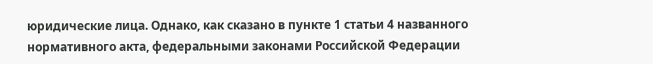юридические лица. Однако, как сказано в пункте 1 статьи 4 названного нормативного акта, федеральными законами Российской Федерации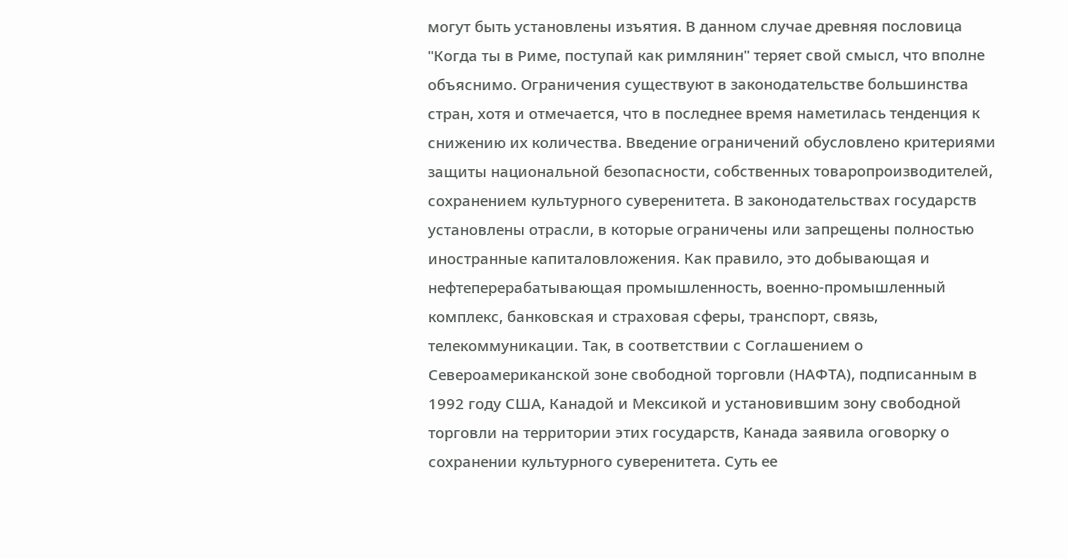могут быть установлены изъятия. В данном случае древняя пословица "Когда ты в Риме, поступай как римлянин" теряет свой смысл, что вполне объяснимо. Ограничения существуют в законодательстве большинства стран, хотя и отмечается, что в последнее время наметилась тенденция к снижению их количества. Введение ограничений обусловлено критериями защиты национальной безопасности, собственных товаропроизводителей, сохранением культурного суверенитета. В законодательствах государств установлены отрасли, в которые ограничены или запрещены полностью иностранные капиталовложения. Как правило, это добывающая и нефтеперерабатывающая промышленность, военно-промышленный комплекс, банковская и страховая сферы, транспорт, связь, телекоммуникации. Так, в соответствии с Соглашением о Североамериканской зоне свободной торговли (НАФТА), подписанным в 1992 году США, Канадой и Мексикой и установившим зону свободной торговли на территории этих государств, Канада заявила оговорку о сохранении культурного суверенитета. Суть ее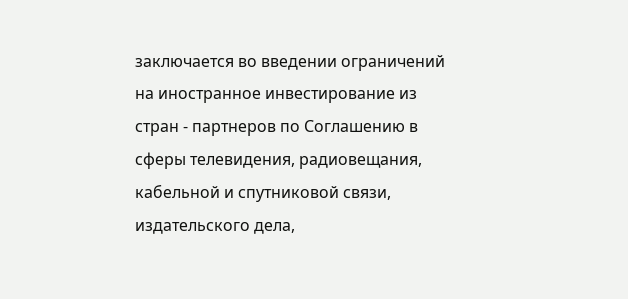заключается во введении ограничений на иностранное инвестирование из стран - партнеров по Соглашению в сферы телевидения, радиовещания, кабельной и спутниковой связи, издательского дела,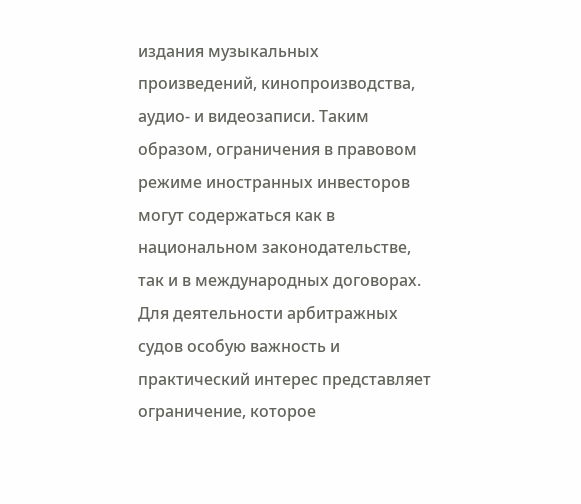издания музыкальных произведений, кинопроизводства, аудио- и видеозаписи. Таким образом, ограничения в правовом режиме иностранных инвесторов могут содержаться как в национальном законодательстве, так и в международных договорах. Для деятельности арбитражных судов особую важность и практический интерес представляет ограничение, которое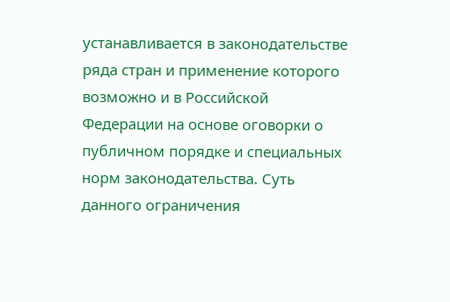устанавливается в законодательстве ряда стран и применение которого возможно и в Российской Федерации на основе оговорки о публичном порядке и специальных норм законодательства. Суть данного ограничения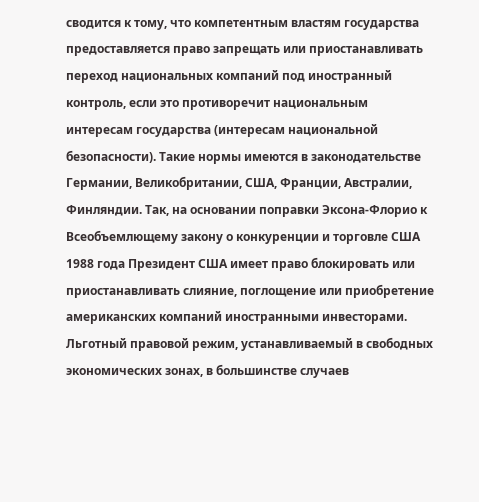сводится к тому, что компетентным властям государства предоставляется право запрещать или приостанавливать переход национальных компаний под иностранный контроль, если это противоречит национальным интересам государства (интересам национальной безопасности). Такие нормы имеются в законодательстве Германии, Великобритании, США, Франции, Австралии, Финляндии. Так, на основании поправки Эксона-Флорио к Всеобъемлющему закону о конкуренции и торговле США 1988 года Президент США имеет право блокировать или приостанавливать слияние, поглощение или приобретение американских компаний иностранными инвесторами. Льготный правовой режим, устанавливаемый в свободных экономических зонах, в большинстве случаев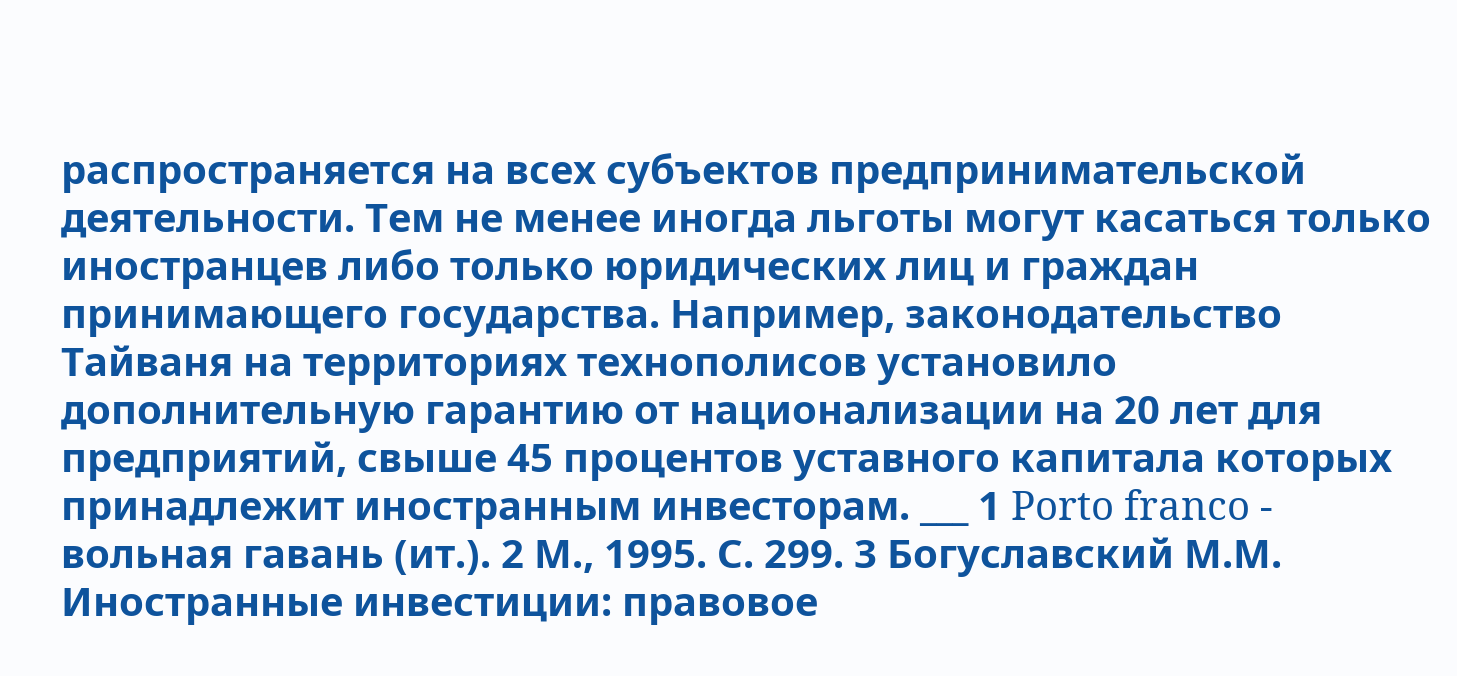распространяется на всех субъектов предпринимательской деятельности. Тем не менее иногда льготы могут касаться только иностранцев либо только юридических лиц и граждан принимающего государства. Например, законодательство Тайваня на территориях технополисов установило дополнительную гарантию от национализации на 20 лет для предприятий, свыше 45 процентов уставного капитала которых принадлежит иностранным инвесторам. ___ 1 Porto franco - вольная гавань (ит.). 2 М., 1995. С. 299. 3 Богуславский М.М. Иностранные инвестиции: правовое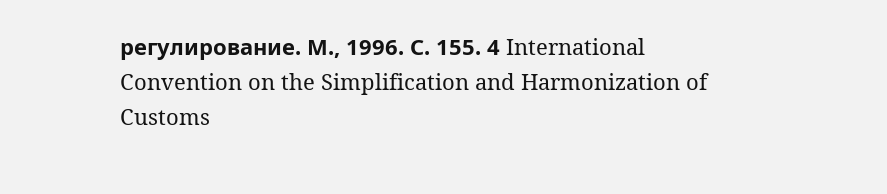регулирование. М., 1996. С. 155. 4 International Convention on the Simplification and Harmonization of Customs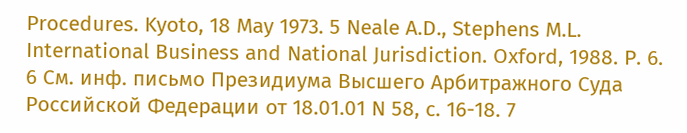Procedures. Kyoto, 18 May 1973. 5 Neale A.D., Stephens M.L. International Business and National Jurisdiction. Oxford, 1988. P. 6. 6 См. инф. письмо Президиума Высшего Арбитражного Суда Российской Федерации от 18.01.01 N 58, с. 16-18. 7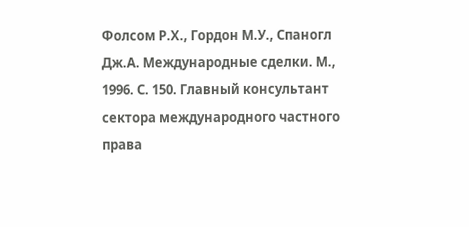Фолсом Р.Х., Гордон М.У., Спаногл Дж.А. Международные сделки. М., 1996. С. 150. Главный консультант сектора международного частного права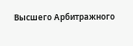Высшего Арбитражного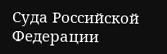Суда Российской Федерации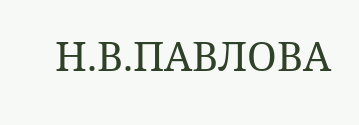Н.В.ПАВЛОВА